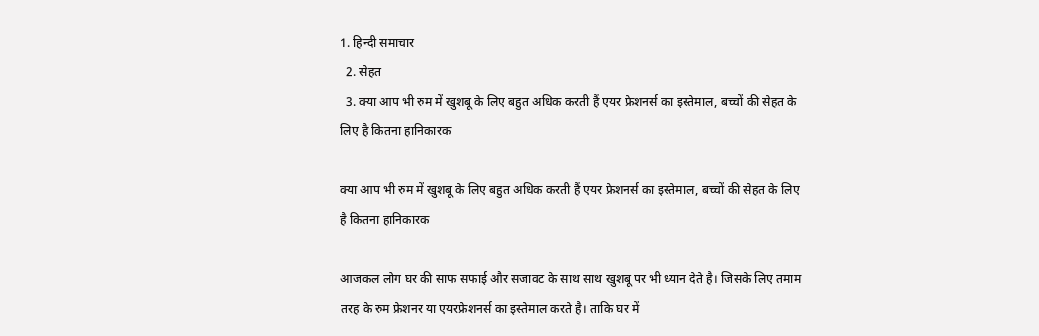1. हिन्दी समाचार
  2. सेहत
  3. क्या आप भी रुम में खुशबू के लिए बहुत अधिक करती हैं एयर फ्रेशनर्स का इस्तेमाल, बच्चों की सेहत के लिए है कितना हानिकारक

क्या आप भी रुम में खुशबू के लिए बहुत अधिक करती हैं एयर फ्रेशनर्स का इस्तेमाल, बच्चों की सेहत के लिए है कितना हानिकारक

आजकल लोग घर की साफ सफाई और सजावट के साथ साथ खुशबू पर भी ध्यान देते है। जिसके लिए तमाम तरह के रुम फ्रेशनर या एयरफ्रेशनर्स का इस्तेमाल करते है। ताकि घर में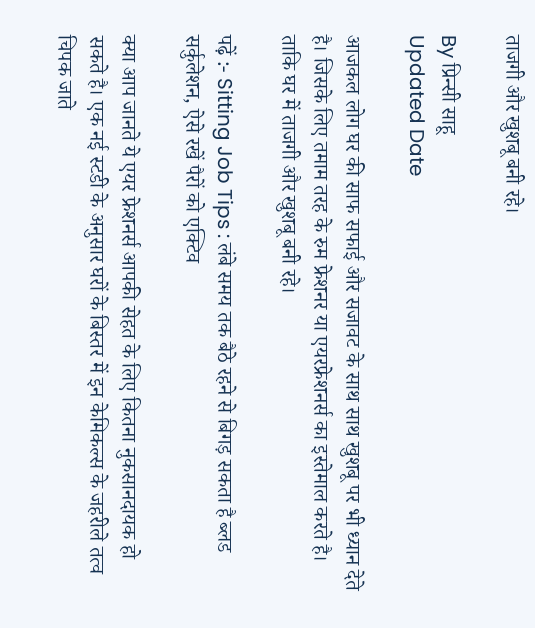ताजगी और खुशबू बनी रहे।

By प्रिन्सी साहू
Updated Date

आजकल लोग घर की साफ सफाई और सजावट के साथ साथ खुशबू पर भी ध्यान देते है। जिसके लिए तमाम तरह के रुम फ्रेशनर या एयरफ्रेशनर्स का इस्तेमाल करते है। ताकि घर में ताजगी और खुशबू बनी रहे।

पढ़ें :- Sitting Job Tips : लंबे समय तक बैठे रहने से बिगड़ सकता है ब्लड सर्कुलेशन, ऐसे रखें पैरों को एक्टिव

क्या आप जानते ये एयर फ्रेशनर्स आपकी सेहत के लिए कितना नुकसानदायक हो सकते है। एक नई स्टडी के अनुसार घरों के बिस्तर में इन केमिकल्स के जहरीले तत्व चिपक जाते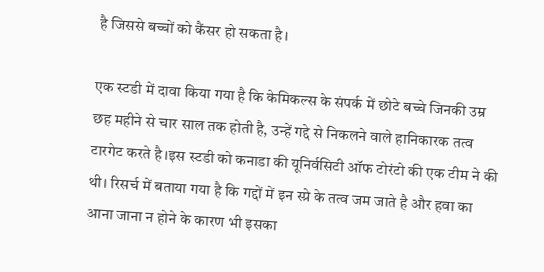है जिससे बच्चों को कैंसर हो सकता है।

एक स्टडी में दावा किया गया है कि केमिकल्स के संपर्क में छोटे बच्चे जिनकी उम्र छह महीने से चार साल तक होती है, उन्हें गद्दे से निकलने वाले हानिकारक तत्व टारगेट करते है।इस स्टडी को कनाडा की यूनिर्वसिटी ऑफ टोरंटो की एक टीम ने की थी। रिसर्च में बताया गया है कि गद्दों में इन स्प्रे के तत्व जम जाते है और हवा का आना जाना न होने के कारण भी इसका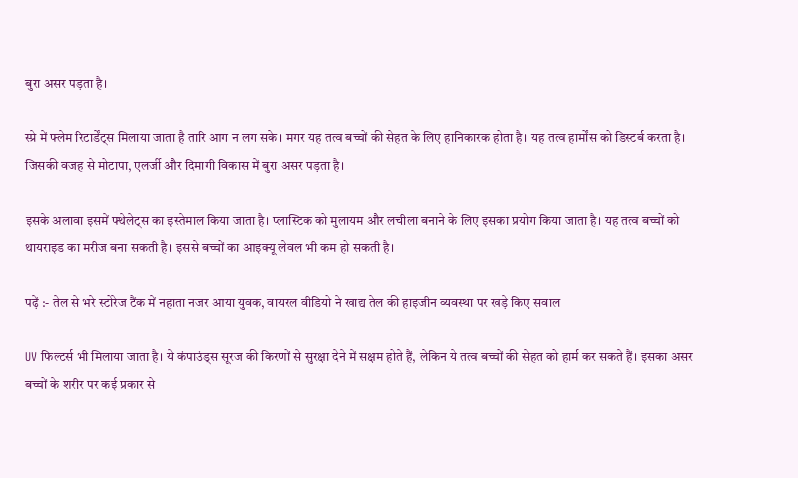बुरा असर पड़ता है।

स्प्रे में फ्लेम रिटार्डेंट्स मिलाया जाता है तारि आग न लग सके। मगर यह तत्व बच्चों की सेहत के लिए हानिकारक होता है। यह तत्व हार्मोंस को डिस्टर्ब करता है। जिसकी वजह से मोटापा, एलर्जी और दिमागी विकास में बुरा असर पड़ता है।

इसके अलावा इसमें फ्थेलेट्स का इस्तेमाल किया जाता है। प्लास्टिक को मुलायम और लचीला बनाने के लिए इसका प्रयोग किया जाता है। यह तत्व बच्चों को थायराइड का मरीज बना सकती है। इससे बच्चों का आइक्यू लेवल भी कम हो सकती है।

पढ़ें :- तेल से भरे स्टोरेज टैंक में नहाता नजर आया युवक, वायरल वीडियो ने खाद्य तेल की हाइजीन व्यवस्था पर खड़े किए सवाल

UV फिल्टर्स भी मिलाया जाता है। ये कंपाउंड्स सूरज की किरणों से सुरक्षा देने में सक्षम होते हैं, लेकिन ये तत्व बच्चों की सेहत को हार्म कर सकते हैं। इसका असर बच्चों के शरीर पर कई प्रकार से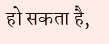हो सकता है,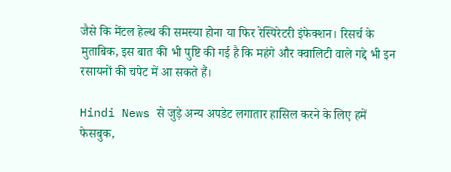जैसे कि मेंटल हेल्थ की समस्या होना या फिर रेस्पिरेटरी इंफेक्शन। रिसर्च के मुताबिक, इस बात की भी पुष्टि की गई है कि महंगे और क्वालिटी वाले गद्दे भी इन रसायनों की चपेट में आ सकते हैं।

Hindi News से जुड़े अन्य अपडेट लगातार हासिल करने के लिए हमें फेसबुक,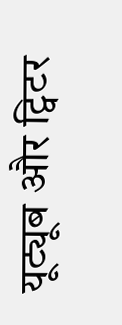यूट्यूब और ट्विटर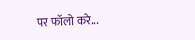पर फॉलो करे...